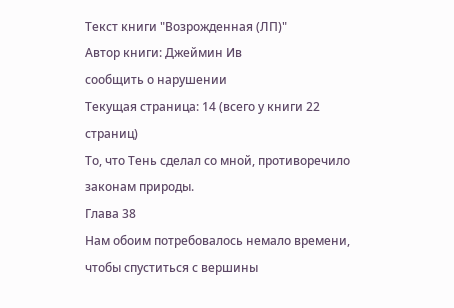Текст книги "Возрожденная (ЛП)"
Автор книги: Джеймин Ив
сообщить о нарушении
Текущая страница: 14 (всего у книги 22 страниц)
То, что Тень сделал со мной, противоречило законам природы.
Глава 38
Нам обоим потребовалось немало времени, чтобы спуститься с вершины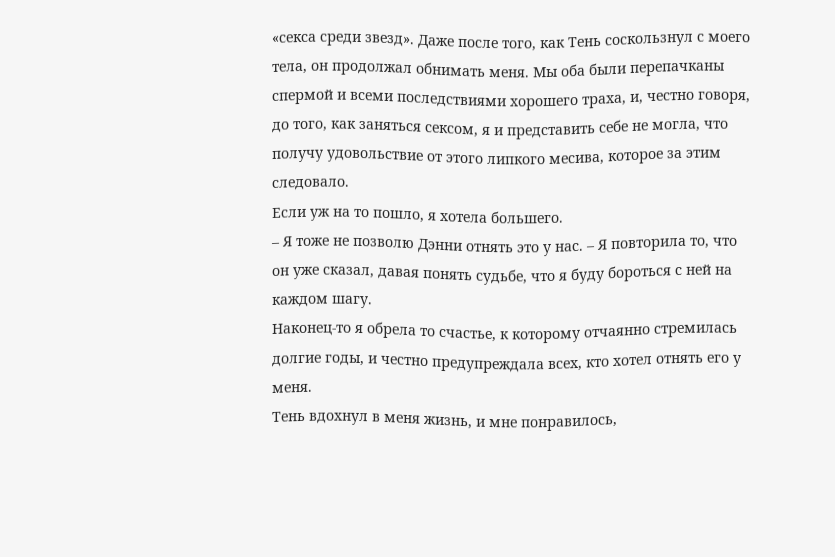«секса среди звезд». Даже после того, как Тень соскользнул с моего тела, он продолжал обнимать меня. Мы оба были перепачканы спермой и всеми последствиями хорошего траха, и, честно говоря, до того, как заняться сексом, я и представить себе не могла, что получу удовольствие от этого липкого месива, которое за этим следовало.
Если уж на то пошло, я хотела большего.
– Я тоже не позволю Дэнни отнять это у нас. – Я повторила то, что он уже сказал, давая понять судьбе, что я буду бороться с ней на каждом шагу.
Наконец-то я обрела то счастье, к которому отчаянно стремилась долгие годы, и честно предупреждала всех, кто хотел отнять его у меня.
Тень вдохнул в меня жизнь, и мне понравилось,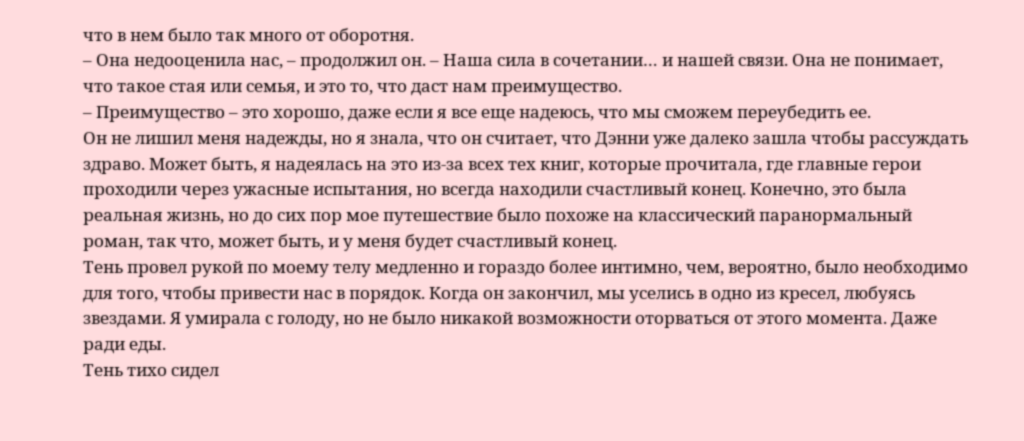что в нем было так много от оборотня.
– Она недооценила нас, – продолжил он. – Наша сила в сочетании… и нашей связи. Она не понимает, что такое стая или семья, и это то, что даст нам преимущество.
– Преимущество – это хорошо, даже если я все еще надеюсь, что мы сможем переубедить ее.
Он не лишил меня надежды, но я знала, что он считает, что Дэнни уже далеко зашла чтобы рассуждать здраво. Может быть, я надеялась на это из-за всех тех книг, которые прочитала, где главные герои проходили через ужасные испытания, но всегда находили счастливый конец. Конечно, это была реальная жизнь, но до сих пор мое путешествие было похоже на классический паранормальный роман, так что, может быть, и у меня будет счастливый конец.
Тень провел рукой по моему телу медленно и гораздо более интимно, чем, вероятно, было необходимо для того, чтобы привести нас в порядок. Когда он закончил, мы уселись в одно из кресел, любуясь звездами. Я умирала с голоду, но не было никакой возможности оторваться от этого момента. Даже ради еды.
Тень тихо сидел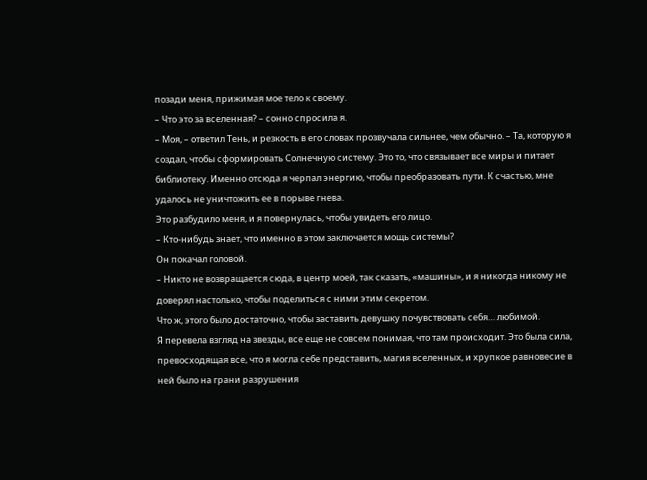позади меня, прижимая мое тело к своему.
– Что это за вселенная? – сонно спросила я.
– Моя, – ответил Тень, и резкость в его словах прозвучала сильнее, чем обычно. – Та, которую я создал, чтобы сформировать Солнечную систему. Это то, что связывает все миры и питает библиотеку. Именно отсюда я черпал энергию, чтобы преобразовать пути. К счастью, мне удалось не уничтожить ее в порыве гнева.
Это разбудило меня, и я повернулась, чтобы увидеть его лицо.
– Кто-нибудь знает, что именно в этом заключается мощь системы?
Он покачал головой.
– Никто не возвращается сюда, в центр моей, так сказать, «машины», и я никогда никому не доверял настолько, чтобы поделиться с ними этим секретом.
Что ж, этого было достаточно, чтобы заставить девушку почувствовать себя… любимой.
Я перевела взгляд на звезды, все еще не совсем понимая, что там происходит. Это была сила, превосходящая все, что я могла себе представить, магия вселенных, и хрупкое равновесие в ней было на грани разрушения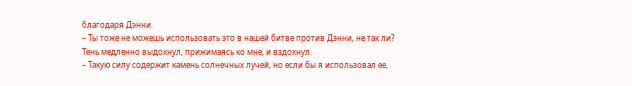благодаря Дэнни.
– Ты тоже не можешь использовать это в нашей битве против Дэнни, не так ли?
Тень медленно выдохнул, прижимаясь ко мне, и вздохнул.
– Такую силу содержит камень солнечных лучей, но если бы я использовал ее,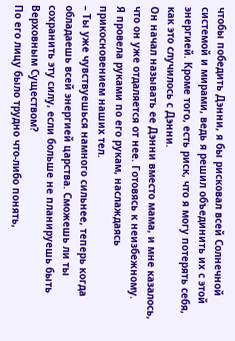чтобы победить Дэнни, я бы рисковал всей Солнечной системой и мирами, ведь я решил объединить их с этой энергией. Кроме того, есть риск, что я могу потерять себя, как это случилось с Дэнни.
Он начал называть ее Дэнни вместо мама, и мне казалось, что он уже отдаляется от нее. Готовясь к неизбежному.
Я провела руками по его рукам, наслаждаясь прикосновением наших тел.
– Ты уже чувствуешься намного сильнее, теперь когда обладаешь всей энергией царства. Сможешь ли ты сохранить эту силу, если больше не планируешь быть Верховным Существом?
По его лицу было трудно что-либо понять,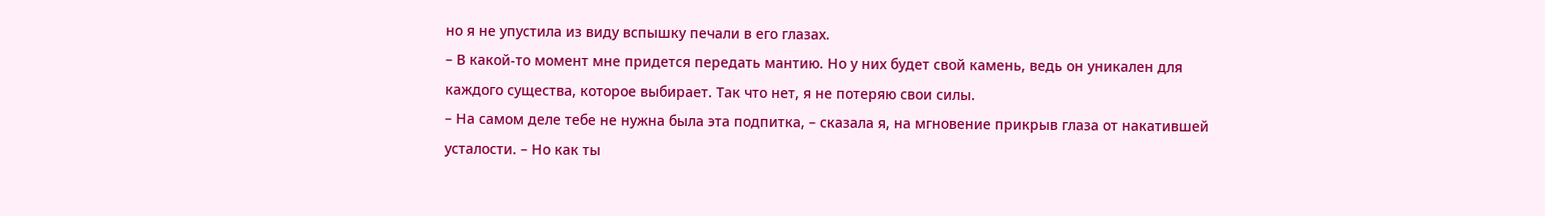но я не упустила из виду вспышку печали в его глазах.
– В какой-то момент мне придется передать мантию. Но у них будет свой камень, ведь он уникален для каждого существа, которое выбирает. Так что нет, я не потеряю свои силы.
– На самом деле тебе не нужна была эта подпитка, – сказала я, на мгновение прикрыв глаза от накатившей усталости. – Но как ты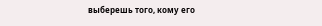выберешь того, кому его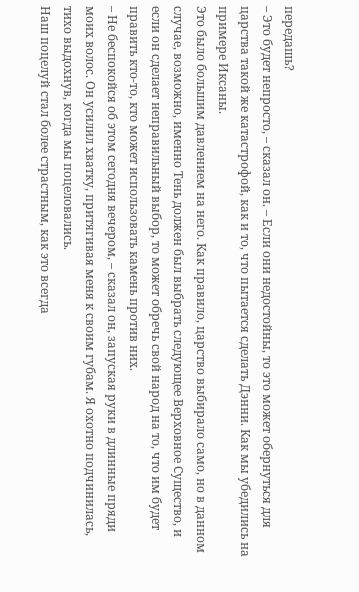передашь?
– Это будет непросто, – сказал он. – Если они недостойны, то это может обернуться для царства такой же катастрофой, как и то, что пытается сделать Дэнни. Как мы убедились на примере Иксаны.
Это было большим давлением на него. Как правило, царство выбирало само, но в данном случае, возможно, именно Тень должен был выбрать следующее Верховное Существо, и если он сделает неправильный выбор, то может обречь свой народ на то, что им будет править кто-то, кто может использовать камень против них.
– Не беспокойся об этом сегодня вечером, – сказал он, запуская руки в длинные пряди моих волос. Он усилил хватку, притягивая меня к своим губам. Я охотно подчинилась, тихо выдохнув, когда мы поцеловались.
Наш поцелуй стал более страстным, как это всегда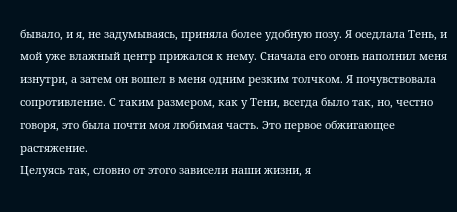бывало, и я, не задумываясь, приняла более удобную позу. Я оседлала Тень, и мой уже влажный центр прижался к нему. Сначала его огонь наполнил меня изнутри, а затем он вошел в меня одним резким толчком. Я почувствовала сопротивление. С таким размером, как у Тени, всегда было так, но, честно говоря, это была почти моя любимая часть. Это первое обжигающее растяжение.
Целуясь так, словно от этого зависели наши жизни, я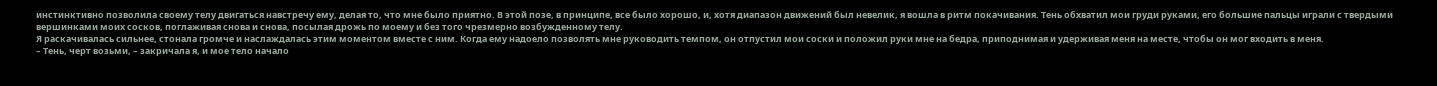инстинктивно позволила своему телу двигаться навстречу ему, делая то, что мне было приятно. В этой позе, в принципе, все было хорошо, и, хотя диапазон движений был невелик, я вошла в ритм покачивания. Тень обхватил мои груди руками, его большие пальцы играли с твердыми вершинками моих сосков, поглаживая снова и снова, посылая дрожь по моему и без того чрезмерно возбужденному телу.
Я раскачивалась сильнее, стонала громче и наслаждалась этим моментом вместе с ним. Когда ему надоело позволять мне руководить темпом, он отпустил мои соски и положил руки мне на бедра, приподнимая и удерживая меня на месте, чтобы он мог входить в меня.
– Тень, черт возьми, – закричала я, и мое тело начало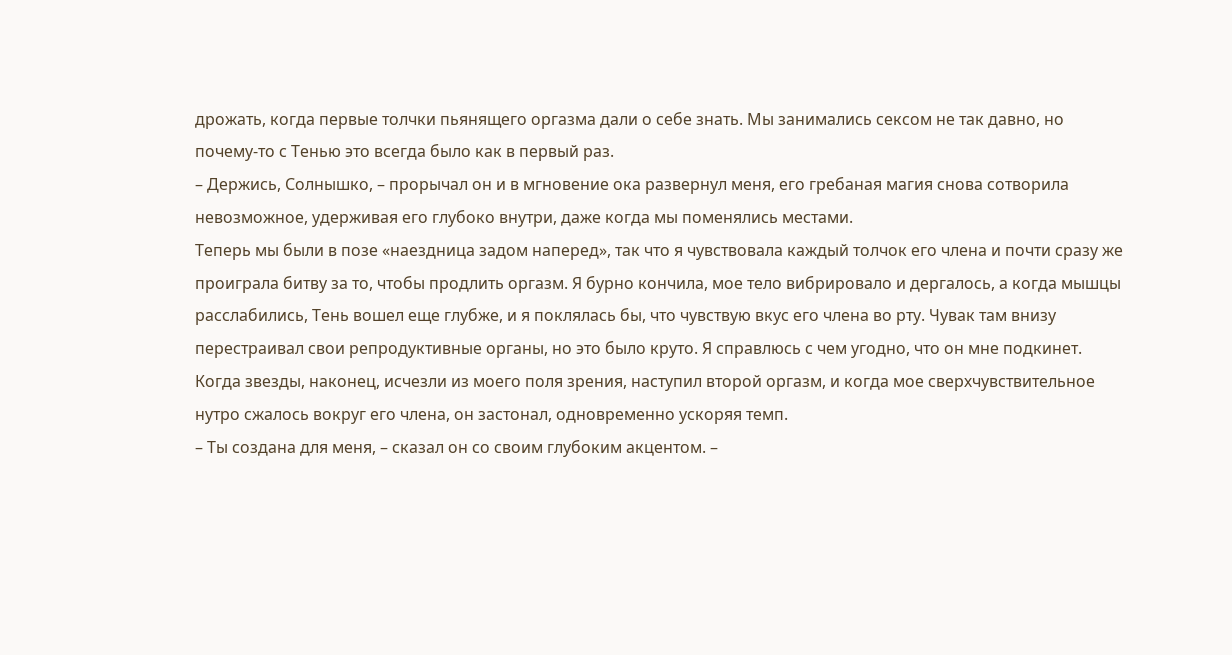дрожать, когда первые толчки пьянящего оргазма дали о себе знать. Мы занимались сексом не так давно, но почему-то с Тенью это всегда было как в первый раз.
– Держись, Солнышко, – прорычал он и в мгновение ока развернул меня, его гребаная магия снова сотворила невозможное, удерживая его глубоко внутри, даже когда мы поменялись местами.
Теперь мы были в позе «наездница задом наперед», так что я чувствовала каждый толчок его члена и почти сразу же проиграла битву за то, чтобы продлить оргазм. Я бурно кончила, мое тело вибрировало и дергалось, а когда мышцы расслабились, Тень вошел еще глубже, и я поклялась бы, что чувствую вкус его члена во рту. Чувак там внизу перестраивал свои репродуктивные органы, но это было круто. Я справлюсь с чем угодно, что он мне подкинет.
Когда звезды, наконец, исчезли из моего поля зрения, наступил второй оргазм, и когда мое сверхчувствительное нутро сжалось вокруг его члена, он застонал, одновременно ускоряя темп.
– Ты создана для меня, – сказал он со своим глубоким акцентом. –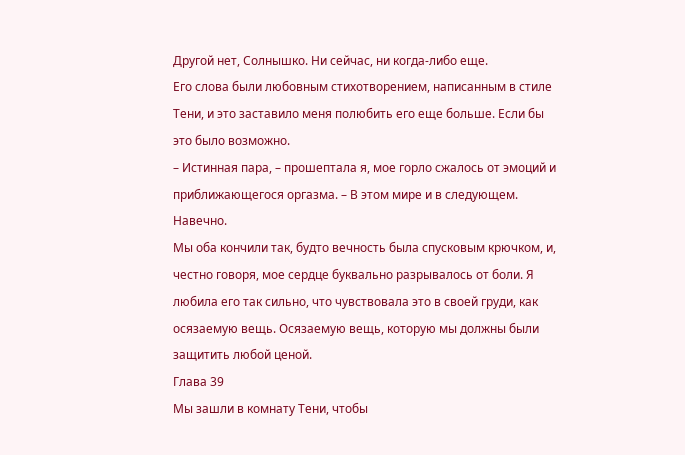Другой нет, Солнышко. Ни сейчас, ни когда-либо еще.
Его слова были любовным стихотворением, написанным в стиле Тени, и это заставило меня полюбить его еще больше. Если бы это было возможно.
– Истинная пара, – прошептала я, мое горло сжалось от эмоций и приближающегося оргазма. – В этом мире и в следующем. Навечно.
Мы оба кончили так, будто вечность была спусковым крючком, и, честно говоря, мое сердце буквально разрывалось от боли. Я любила его так сильно, что чувствовала это в своей груди, как осязаемую вещь. Осязаемую вещь, которую мы должны были защитить любой ценой.
Глава 39
Мы зашли в комнату Тени, чтобы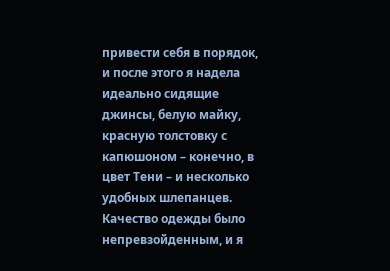привести себя в порядок, и после этого я надела идеально сидящие джинсы, белую майку, красную толстовку с капюшоном – конечно, в цвет Тени – и несколько удобных шлепанцев. Качество одежды было непревзойденным, и я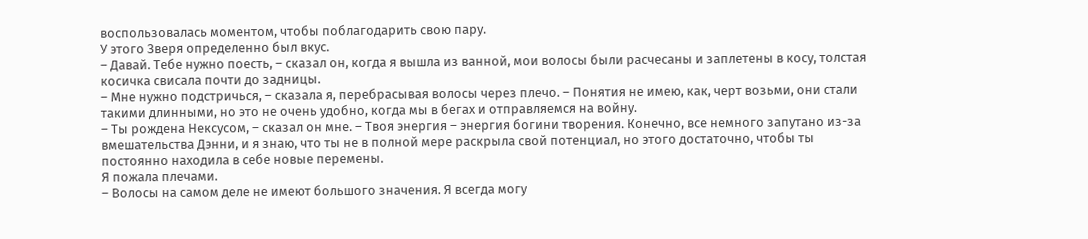воспользовалась моментом, чтобы поблагодарить свою пару.
У этого Зверя определенно был вкус.
– Давай. Тебе нужно поесть, – сказал он, когда я вышла из ванной, мои волосы были расчесаны и заплетены в косу, толстая косичка свисала почти до задницы.
– Мне нужно подстричься, – сказала я, перебрасывая волосы через плечо. – Понятия не имею, как, черт возьми, они стали такими длинными, но это не очень удобно, когда мы в бегах и отправляемся на войну.
– Ты рождена Нексусом, – сказал он мне. – Твоя энергия – энергия богини творения. Конечно, все немного запутано из-за вмешательства Дэнни, и я знаю, что ты не в полной мере раскрыла свой потенциал, но этого достаточно, чтобы ты постоянно находила в себе новые перемены.
Я пожала плечами.
– Волосы на самом деле не имеют большого значения. Я всегда могу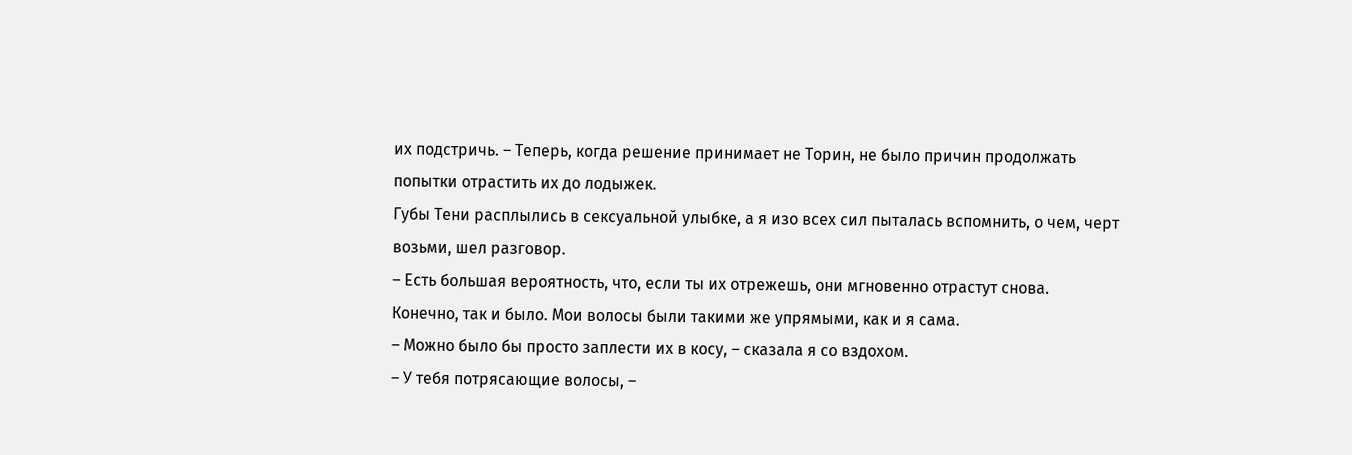их подстричь. – Теперь, когда решение принимает не Торин, не было причин продолжать попытки отрастить их до лодыжек.
Губы Тени расплылись в сексуальной улыбке, а я изо всех сил пыталась вспомнить, о чем, черт возьми, шел разговор.
– Есть большая вероятность, что, если ты их отрежешь, они мгновенно отрастут снова.
Конечно, так и было. Мои волосы были такими же упрямыми, как и я сама.
– Можно было бы просто заплести их в косу, – сказала я со вздохом.
– У тебя потрясающие волосы, –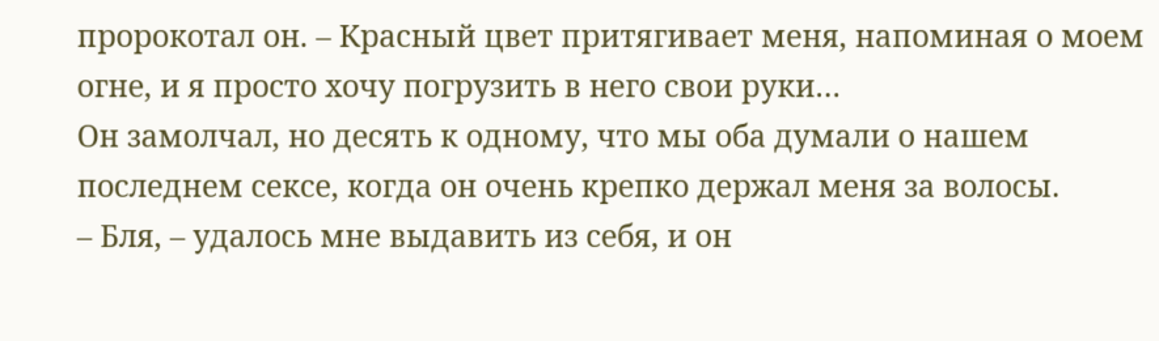пророкотал он. – Красный цвет притягивает меня, напоминая о моем огне, и я просто хочу погрузить в него свои руки…
Он замолчал, но десять к одному, что мы оба думали о нашем последнем сексе, когда он очень крепко держал меня за волосы.
– Бля, – удалось мне выдавить из себя, и он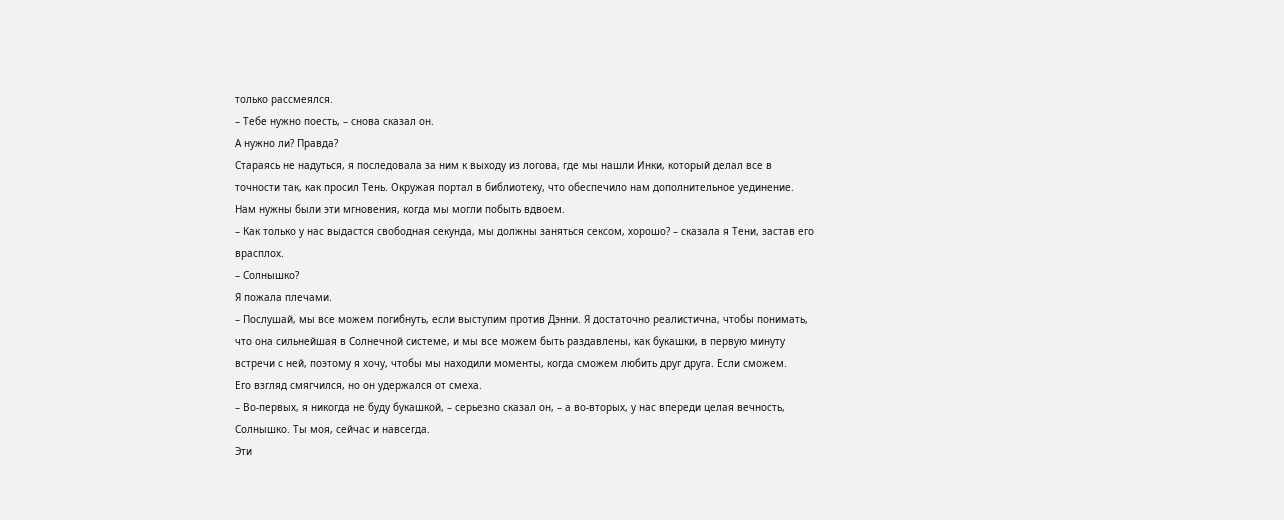только рассмеялся.
– Тебе нужно поесть, – снова сказал он.
А нужно ли? Правда?
Стараясь не надуться, я последовала за ним к выходу из логова, где мы нашли Инки, который делал все в точности так, как просил Тень. Окружая портал в библиотеку, что обеспечило нам дополнительное уединение.
Нам нужны были эти мгновения, когда мы могли побыть вдвоем.
– Как только у нас выдастся свободная секунда, мы должны заняться сексом, хорошо? – сказала я Тени, застав его врасплох.
– Солнышко?
Я пожала плечами.
– Послушай, мы все можем погибнуть, если выступим против Дэнни. Я достаточно реалистична, чтобы понимать, что она сильнейшая в Солнечной системе, и мы все можем быть раздавлены, как букашки, в первую минуту встречи с ней, поэтому я хочу, чтобы мы находили моменты, когда сможем любить друг друга. Если сможем.
Его взгляд смягчился, но он удержался от смеха.
– Во-первых, я никогда не буду букашкой, – серьезно сказал он, – а во-вторых, у нас впереди целая вечность, Солнышко. Ты моя, сейчас и навсегда.
Эти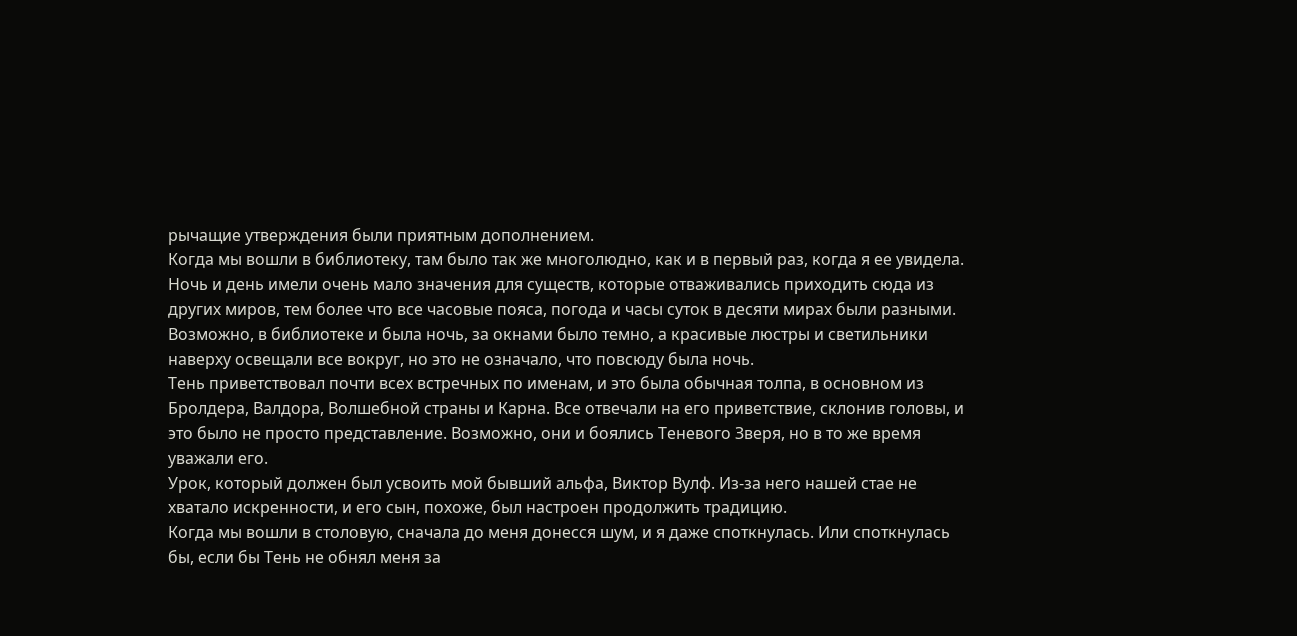рычащие утверждения были приятным дополнением.
Когда мы вошли в библиотеку, там было так же многолюдно, как и в первый раз, когда я ее увидела. Ночь и день имели очень мало значения для существ, которые отваживались приходить сюда из других миров, тем более что все часовые пояса, погода и часы суток в десяти мирах были разными.
Возможно, в библиотеке и была ночь, за окнами было темно, а красивые люстры и светильники наверху освещали все вокруг, но это не означало, что повсюду была ночь.
Тень приветствовал почти всех встречных по именам, и это была обычная толпа, в основном из Бролдера, Валдора, Волшебной страны и Карна. Все отвечали на его приветствие, склонив головы, и это было не просто представление. Возможно, они и боялись Теневого Зверя, но в то же время уважали его.
Урок, который должен был усвоить мой бывший альфа, Виктор Вулф. Из-за него нашей стае не хватало искренности, и его сын, похоже, был настроен продолжить традицию.
Когда мы вошли в столовую, сначала до меня донесся шум, и я даже споткнулась. Или споткнулась бы, если бы Тень не обнял меня за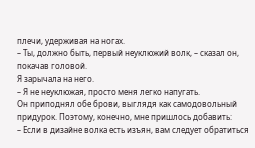плечи, удерживая на ногах.
– Ты, должно быть, первый неуклюжий волк, – сказал он, покачав головой.
Я зарычала на него.
– Я не неуклюжая, просто меня легко напугать.
Он приподнял обе брови, выглядя как самодовольный придурок. Поэтому, конечно, мне пришлось добавить:
– Если в дизайне волка есть изъян, вам следует обратиться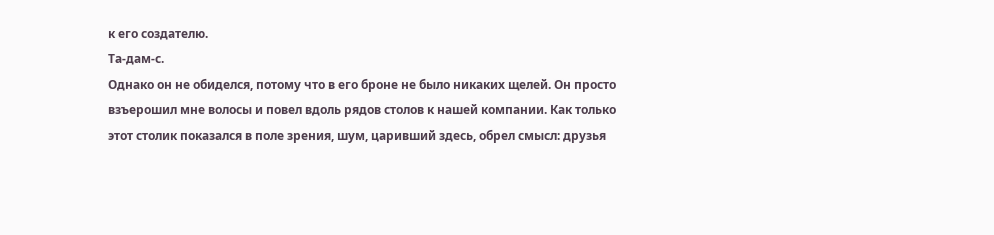к его создателю.
Та-дам-с.
Однако он не обиделся, потому что в его броне не было никаких щелей. Он просто взъерошил мне волосы и повел вдоль рядов столов к нашей компании. Как только этот столик показался в поле зрения, шум, царивший здесь, обрел смысл: друзья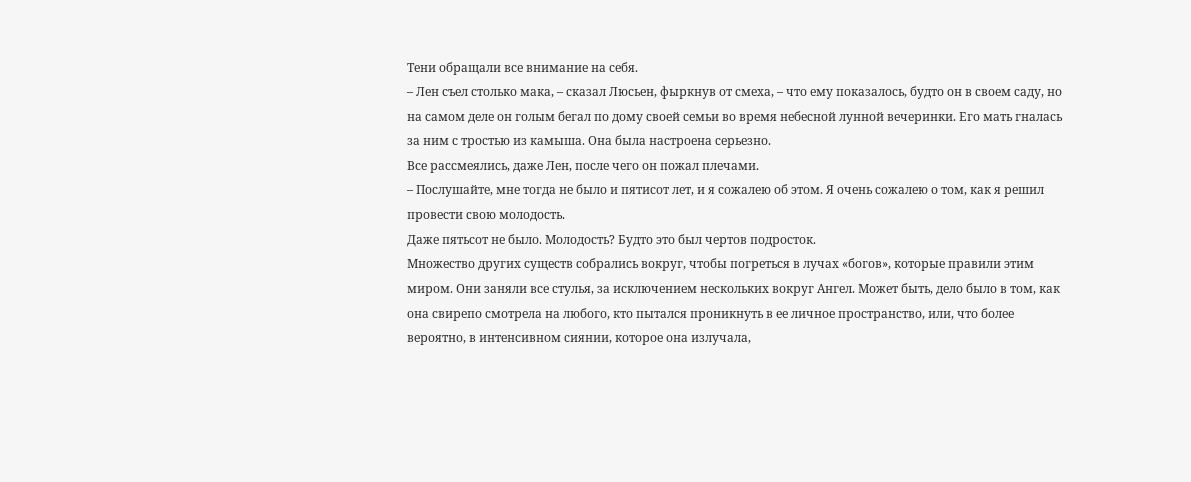Тени обращали все внимание на себя.
– Лен съел столько мака, – сказал Люсьен, фыркнув от смеха, – что ему показалось, будто он в своем саду, но на самом деле он голым бегал по дому своей семьи во время небесной лунной вечеринки. Его мать гналась за ним с тростью из камыша. Она была настроена серьезно.
Все рассмеялись, даже Лен, после чего он пожал плечами.
– Послушайте, мне тогда не было и пятисот лет, и я сожалею об этом. Я очень сожалею о том, как я решил провести свою молодость.
Даже пятьсот не было. Молодость? Будто это был чертов подросток.
Множество других существ собрались вокруг, чтобы погреться в лучах «богов», которые правили этим миром. Они заняли все стулья, за исключением нескольких вокруг Ангел. Может быть, дело было в том, как она свирепо смотрела на любого, кто пытался проникнуть в ее личное пространство, или, что более вероятно, в интенсивном сиянии, которое она излучала,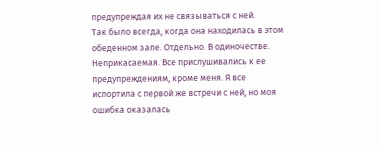предупреждая их не связываться с ней.
Так было всегда, когда она находилась в этом обеденном зале. Отдельно. В одиночестве. Неприкасаемая. Все прислушивались к ее предупреждениям, кроме меня. Я все испортила с первой же встречи с ней, но моя ошибка оказалась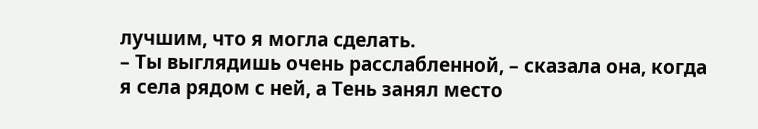лучшим, что я могла сделать.
– Ты выглядишь очень расслабленной, – сказала она, когда я села рядом с ней, а Тень занял место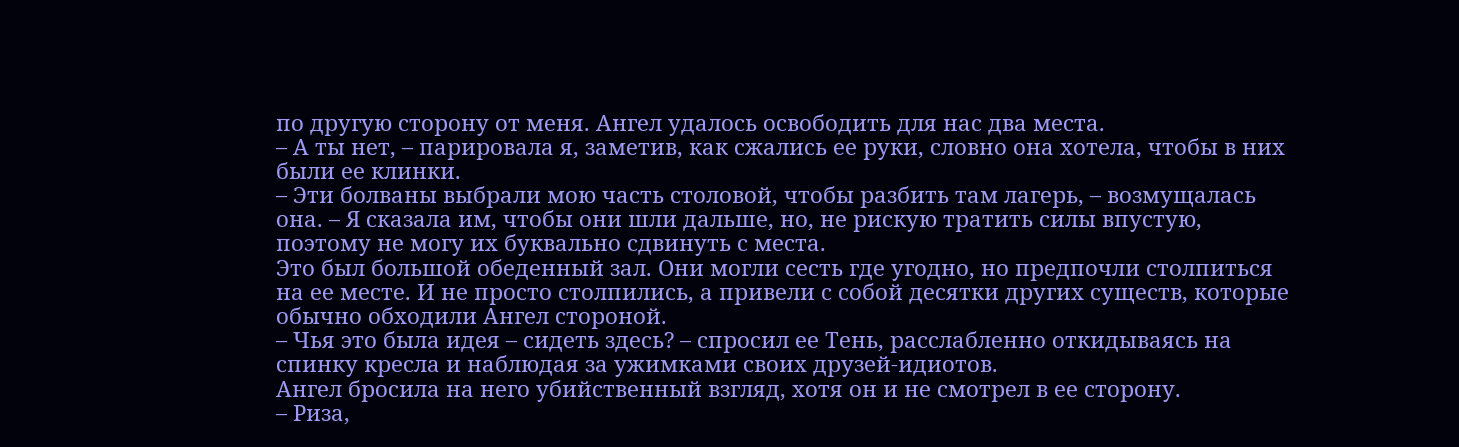по другую сторону от меня. Ангел удалось освободить для нас два места.
– А ты нет, – парировала я, заметив, как сжались ее руки, словно она хотела, чтобы в них были ее клинки.
– Эти болваны выбрали мою часть столовой, чтобы разбить там лагерь, – возмущалась она. – Я сказала им, чтобы они шли дальше, но, не рискую тратить силы впустую, поэтому не могу их буквально сдвинуть с места.
Это был большой обеденный зал. Они могли сесть где угодно, но предпочли столпиться на ее месте. И не просто столпились, а привели с собой десятки других существ, которые обычно обходили Ангел стороной.
– Чья это была идея – сидеть здесь? – спросил ее Тень, расслабленно откидываясь на спинку кресла и наблюдая за ужимками своих друзей-идиотов.
Ангел бросила на него убийственный взгляд, хотя он и не смотрел в ее сторону.
– Риза,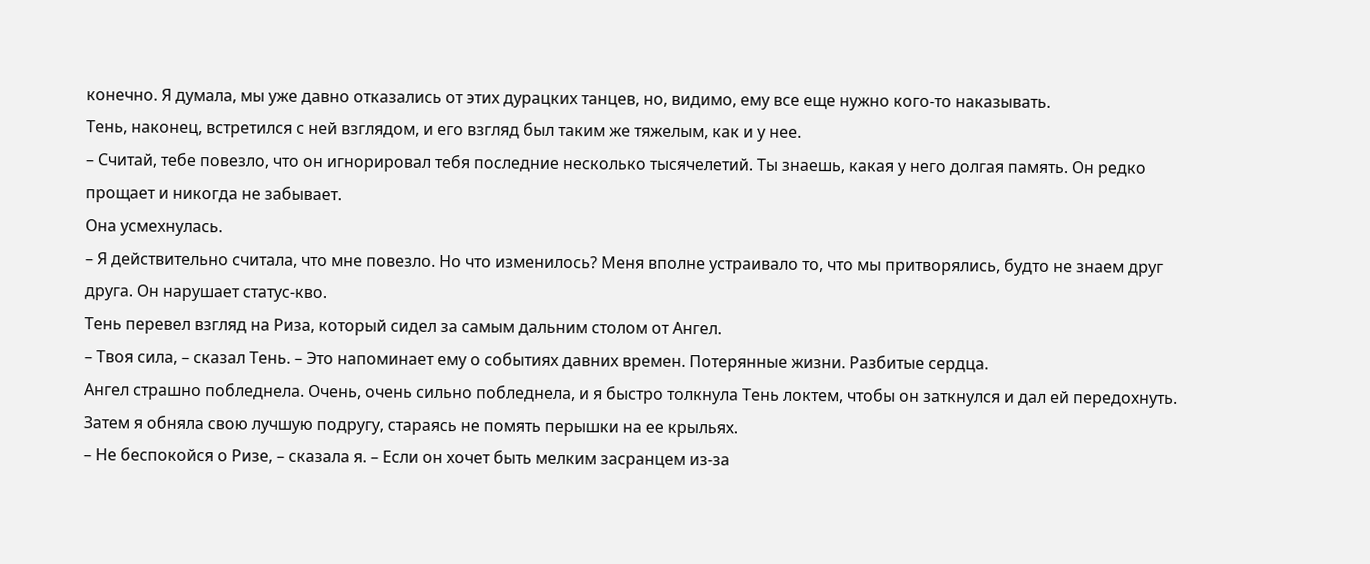конечно. Я думала, мы уже давно отказались от этих дурацких танцев, но, видимо, ему все еще нужно кого-то наказывать.
Тень, наконец, встретился с ней взглядом, и его взгляд был таким же тяжелым, как и у нее.
– Считай, тебе повезло, что он игнорировал тебя последние несколько тысячелетий. Ты знаешь, какая у него долгая память. Он редко прощает и никогда не забывает.
Она усмехнулась.
– Я действительно считала, что мне повезло. Но что изменилось? Меня вполне устраивало то, что мы притворялись, будто не знаем друг друга. Он нарушает статус-кво.
Тень перевел взгляд на Риза, который сидел за самым дальним столом от Ангел.
– Твоя сила, – сказал Тень. – Это напоминает ему о событиях давних времен. Потерянные жизни. Разбитые сердца.
Ангел страшно побледнела. Очень, очень сильно побледнела, и я быстро толкнула Тень локтем, чтобы он заткнулся и дал ей передохнуть. Затем я обняла свою лучшую подругу, стараясь не помять перышки на ее крыльях.
– Не беспокойся о Ризе, – сказала я. – Если он хочет быть мелким засранцем из-за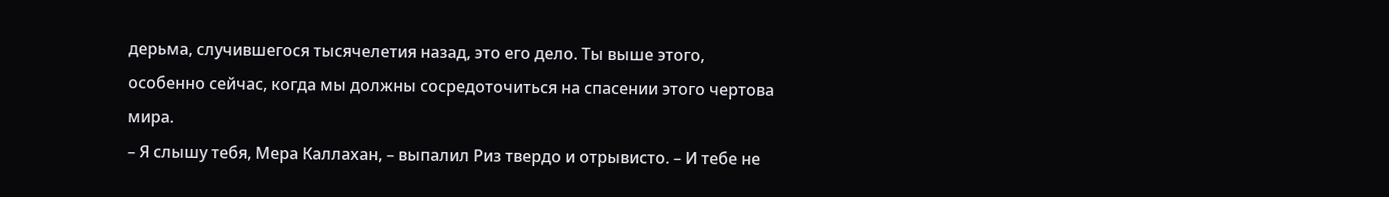дерьма, случившегося тысячелетия назад, это его дело. Ты выше этого, особенно сейчас, когда мы должны сосредоточиться на спасении этого чертова мира.
– Я слышу тебя, Мера Каллахан, – выпалил Риз твердо и отрывисто. – И тебе не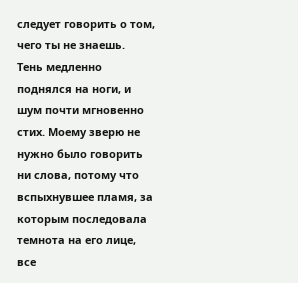следует говорить о том, чего ты не знаешь.
Тень медленно поднялся на ноги, и шум почти мгновенно стих. Моему зверю не нужно было говорить ни слова, потому что вспыхнувшее пламя, за которым последовала темнота на его лице, все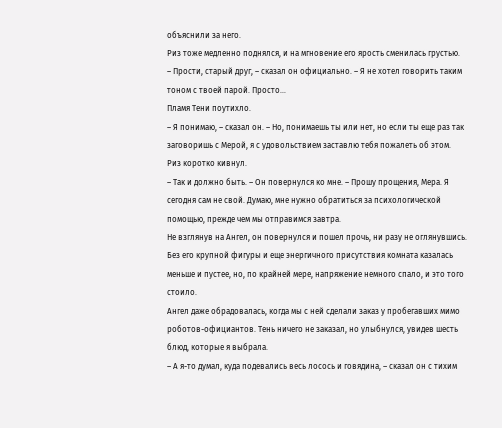объяснили за него.
Риз тоже медленно поднялся, и на мгновение его ярость сменилась грустью.
– Прости, старый друг, – сказал он официально. – Я не хотел говорить таким тоном с твоей парой. Просто…
Пламя Тени поутихло.
– Я понимаю, – сказал он. – Но, понимаешь ты или нет, но если ты еще раз так заговоришь с Мерой, я с удовольствием заставлю тебя пожалеть об этом.
Риз коротко кивнул.
– Так и должно быть. – Он повернулся ко мне. – Прошу прощения, Мера. Я сегодня сам не свой. Думаю, мне нужно обратиться за психологической помощью, прежде чем мы отправимся завтра.
Не взглянув на Ангел, он повернулся и пошел прочь, ни разу не оглянувшись.
Без его крупной фигуры и еще энергичного присутствия комната казалась меньше и пустее, но, по крайней мере, напряжение немного спало, и это того стоило.
Ангел даже обрадовалась, когда мы с ней сделали заказ у пробегавших мимо роботов-официантов. Тень ничего не заказал, но улыбнулся, увидев шесть блюд, которые я выбрала.
– А я-то думал, куда подевались весь лосось и говядина, – сказал он с тихим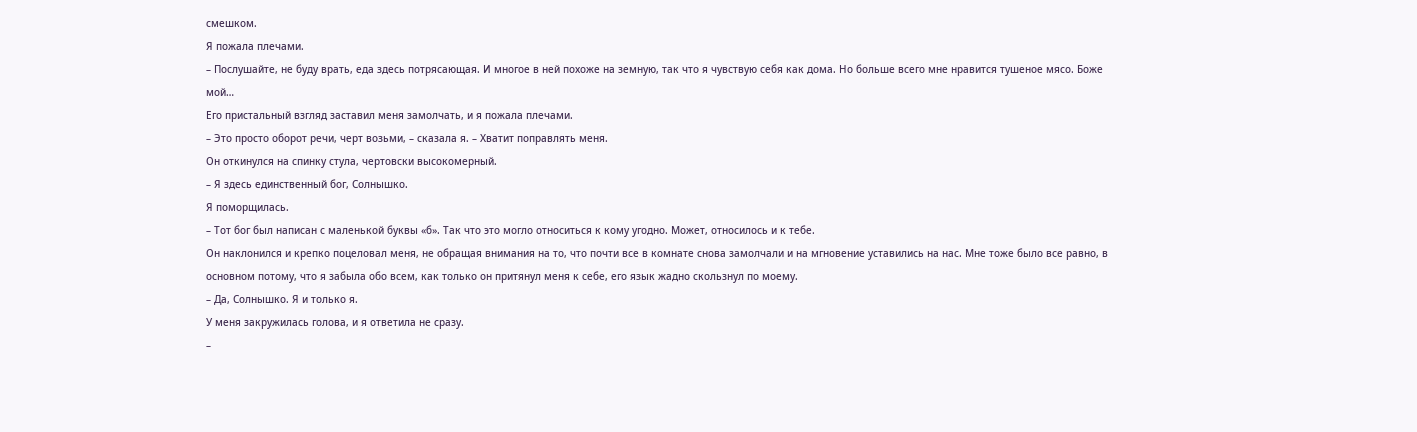смешком.
Я пожала плечами.
– Послушайте, не буду врать, еда здесь потрясающая. И многое в ней похоже на земную, так что я чувствую себя как дома. Но больше всего мне нравится тушеное мясо. Боже мой…
Его пристальный взгляд заставил меня замолчать, и я пожала плечами.
– Это просто оборот речи, черт возьми, – сказала я. – Хватит поправлять меня.
Он откинулся на спинку стула, чертовски высокомерный.
– Я здесь единственный бог, Солнышко.
Я поморщилась.
– Тот бог был написан с маленькой буквы «б». Так что это могло относиться к кому угодно. Может, относилось и к тебе.
Он наклонился и крепко поцеловал меня, не обращая внимания на то, что почти все в комнате снова замолчали и на мгновение уставились на нас. Мне тоже было все равно, в основном потому, что я забыла обо всем, как только он притянул меня к себе, его язык жадно скользнул по моему.
– Да, Солнышко. Я и только я.
У меня закружилась голова, и я ответила не сразу.
–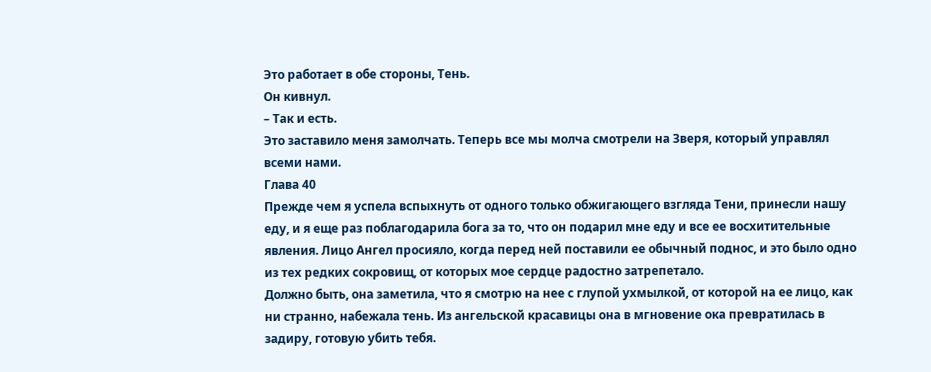Это работает в обе стороны, Тень.
Он кивнул.
– Так и есть.
Это заставило меня замолчать. Теперь все мы молча смотрели на Зверя, который управлял всеми нами.
Глава 40
Прежде чем я успела вспыхнуть от одного только обжигающего взгляда Тени, принесли нашу еду, и я еще раз поблагодарила бога за то, что он подарил мне еду и все ее восхитительные явления. Лицо Ангел просияло, когда перед ней поставили ее обычный поднос, и это было одно из тех редких сокровищ, от которых мое сердце радостно затрепетало.
Должно быть, она заметила, что я смотрю на нее с глупой ухмылкой, от которой на ее лицо, как ни странно, набежала тень. Из ангельской красавицы она в мгновение ока превратилась в задиру, готовую убить тебя.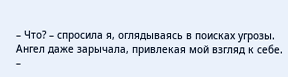– Что? – спросила я, оглядываясь в поисках угрозы.
Ангел даже зарычала, привлекая мой взгляд к себе.
–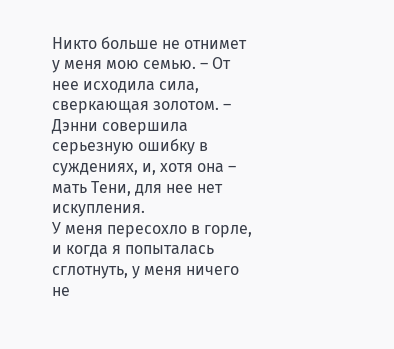Никто больше не отнимет у меня мою семью. – От нее исходила сила, сверкающая золотом. – Дэнни совершила серьезную ошибку в суждениях, и, хотя она – мать Тени, для нее нет искупления.
У меня пересохло в горле, и когда я попыталась сглотнуть, у меня ничего не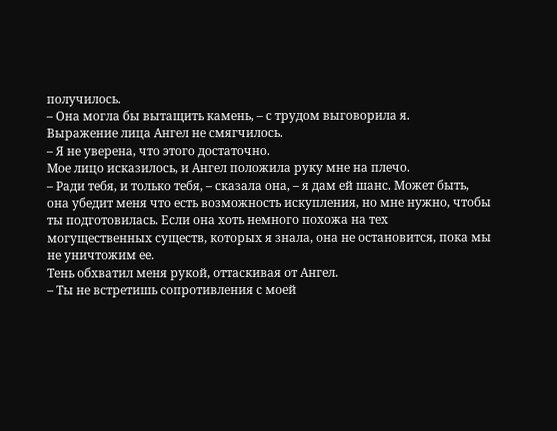получилось.
– Она могла бы вытащить камень, – с трудом выговорила я.
Выражение лица Ангел не смягчилось.
– Я не уверена, что этого достаточно.
Мое лицо исказилось, и Ангел положила руку мне на плечо.
– Ради тебя, и только тебя, – сказала она, – я дам ей шанс. Может быть, она убедит меня что есть возможность искупления, но мне нужно, чтобы ты подготовилась. Если она хоть немного похожа на тех могущественных существ, которых я знала, она не остановится, пока мы не уничтожим ее.
Тень обхватил меня рукой, оттаскивая от Ангел.
– Ты не встретишь сопротивления с моей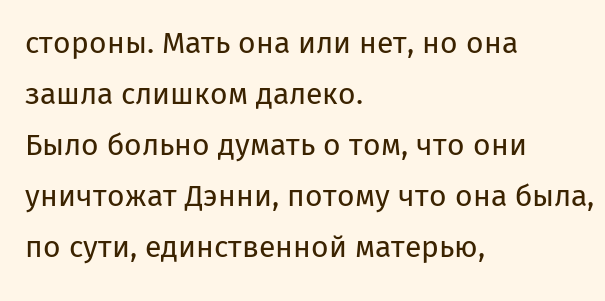стороны. Мать она или нет, но она зашла слишком далеко.
Было больно думать о том, что они уничтожат Дэнни, потому что она была, по сути, единственной матерью,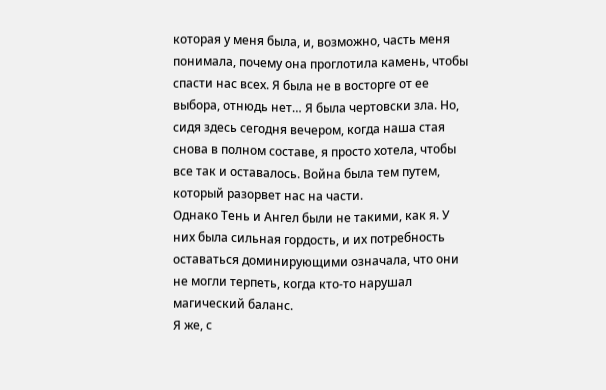которая у меня была, и, возможно, часть меня понимала, почему она проглотила камень, чтобы спасти нас всех. Я была не в восторге от ее выбора, отнюдь нет… Я была чертовски зла. Но, сидя здесь сегодня вечером, когда наша стая снова в полном составе, я просто хотела, чтобы все так и оставалось. Война была тем путем, который разорвет нас на части.
Однако Тень и Ангел были не такими, как я. У них была сильная гордость, и их потребность оставаться доминирующими означала, что они не могли терпеть, когда кто-то нарушал магический баланс.
Я же, с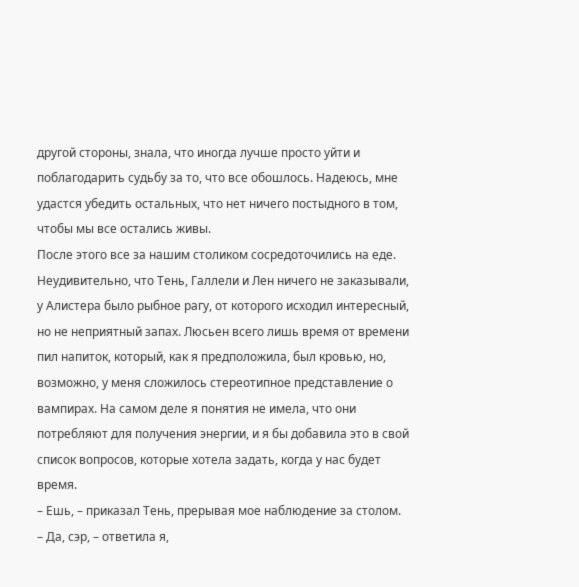другой стороны, знала, что иногда лучше просто уйти и поблагодарить судьбу за то, что все обошлось. Надеюсь, мне удастся убедить остальных, что нет ничего постыдного в том, чтобы мы все остались живы.
После этого все за нашим столиком сосредоточились на еде. Неудивительно, что Тень, Галлели и Лен ничего не заказывали, у Алистера было рыбное рагу, от которого исходил интересный, но не неприятный запах. Люсьен всего лишь время от времени пил напиток, который, как я предположила, был кровью, но, возможно, у меня сложилось стереотипное представление о вампирах. На самом деле я понятия не имела, что они потребляют для получения энергии, и я бы добавила это в свой список вопросов, которые хотела задать, когда у нас будет время.
– Ешь, – приказал Тень, прерывая мое наблюдение за столом.
– Да, сэр, – ответила я,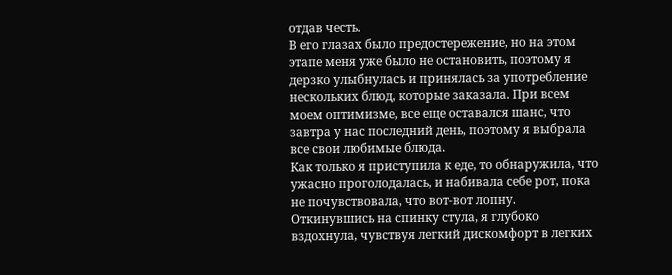отдав честь.
В его глазах было предостережение, но на этом этапе меня уже было не остановить, поэтому я дерзко улыбнулась и принялась за употребление нескольких блюд, которые заказала. При всем моем оптимизме, все еще оставался шанс, что завтра у нас последний день, поэтому я выбрала все свои любимые блюда.
Как только я приступила к еде, то обнаружила, что ужасно проголодалась, и набивала себе рот, пока не почувствовала, что вот-вот лопну. Откинувшись на спинку стула, я глубоко вздохнула, чувствуя легкий дискомфорт в легких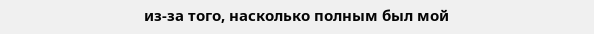из-за того, насколько полным был мой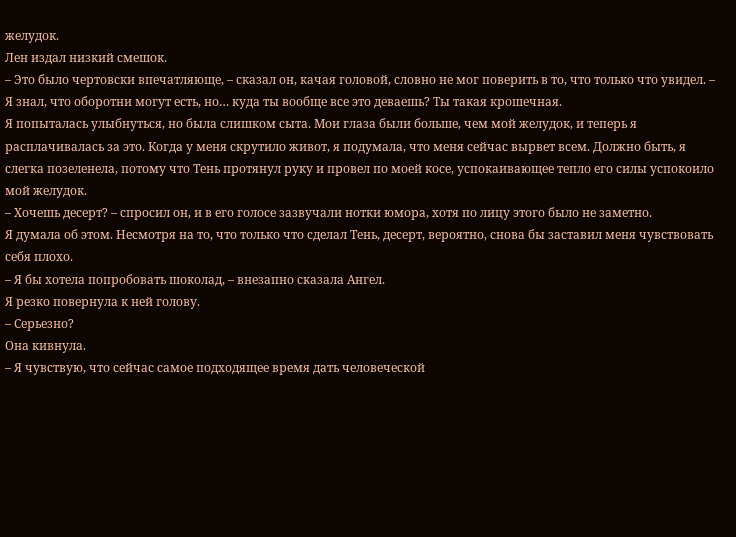желудок.
Лен издал низкий смешок.
– Это было чертовски впечатляюще, – сказал он, качая головой, словно не мог поверить в то, что только что увидел. – Я знал, что оборотни могут есть, но… куда ты вообще все это деваешь? Ты такая крошечная.
Я попыталась улыбнуться, но была слишком сыта. Мои глаза были больше, чем мой желудок, и теперь я расплачивалась за это. Когда у меня скрутило живот, я подумала, что меня сейчас вырвет всем. Должно быть, я слегка позеленела, потому что Тень протянул руку и провел по моей косе, успокаивающее тепло его силы успокоило мой желудок.
– Хочешь десерт? – спросил он, и в его голосе зазвучали нотки юмора, хотя по лицу этого было не заметно.
Я думала об этом. Несмотря на то, что только что сделал Тень, десерт, вероятно, снова бы заставил меня чувствовать себя плохо.
– Я бы хотела попробовать шоколад, – внезапно сказала Ангел.
Я резко повернула к ней голову.
– Серьезно?
Она кивнула.
– Я чувствую, что сейчас самое подходящее время дать человеческой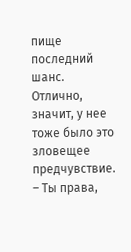пище последний шанс.
Отлично, значит, у нее тоже было это зловещее предчувствие.
– Ты права,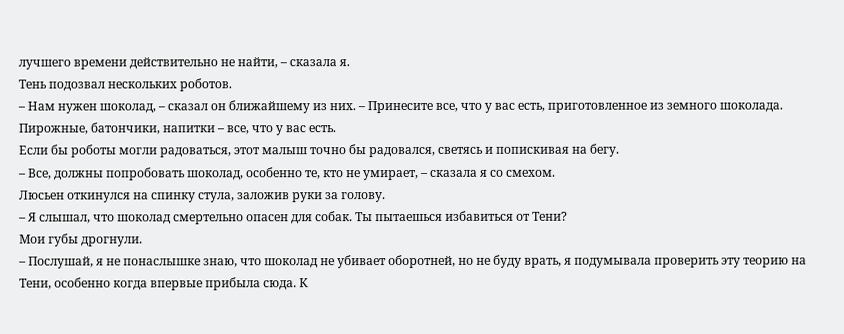лучшего времени действительно не найти, – сказала я.
Тень подозвал нескольких роботов.
– Нам нужен шоколад, – сказал он ближайшему из них. – Принесите все, что у вас есть, приготовленное из земного шоколада. Пирожные, батончики, напитки – все, что у вас есть.
Если бы роботы могли радоваться, этот малыш точно бы радовался, светясь и попискивая на бегу.
– Все, должны попробовать шоколад, особенно те, кто не умирает, – сказала я со смехом.
Люсьен откинулся на спинку стула, заложив руки за голову.
– Я слышал, что шоколад смертельно опасен для собак. Ты пытаешься избавиться от Тени?
Мои губы дрогнули.
– Послушай, я не понаслышке знаю, что шоколад не убивает оборотней, но не буду врать, я подумывала проверить эту теорию на Тени, особенно когда впервые прибыла сюда. К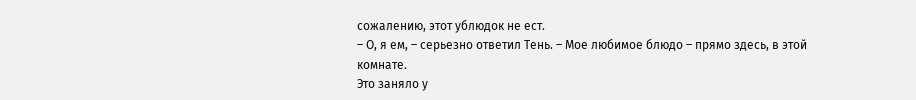сожалению, этот ублюдок не ест.
– О, я ем, – серьезно ответил Тень. – Мое любимое блюдо – прямо здесь, в этой комнате.
Это заняло у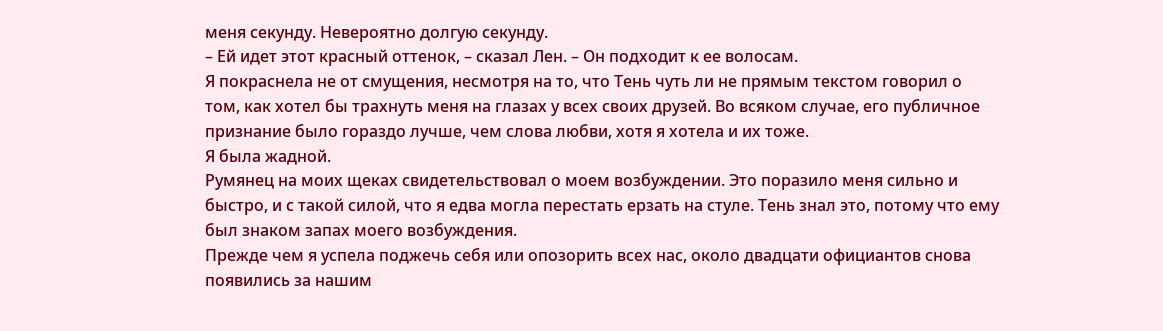меня секунду. Невероятно долгую секунду.
– Ей идет этот красный оттенок, – сказал Лен. – Он подходит к ее волосам.
Я покраснела не от смущения, несмотря на то, что Тень чуть ли не прямым текстом говорил о том, как хотел бы трахнуть меня на глазах у всех своих друзей. Во всяком случае, его публичное признание было гораздо лучше, чем слова любви, хотя я хотела и их тоже.
Я была жадной.
Румянец на моих щеках свидетельствовал о моем возбуждении. Это поразило меня сильно и быстро, и с такой силой, что я едва могла перестать ерзать на стуле. Тень знал это, потому что ему был знаком запах моего возбуждения.
Прежде чем я успела поджечь себя или опозорить всех нас, около двадцати официантов снова появились за нашим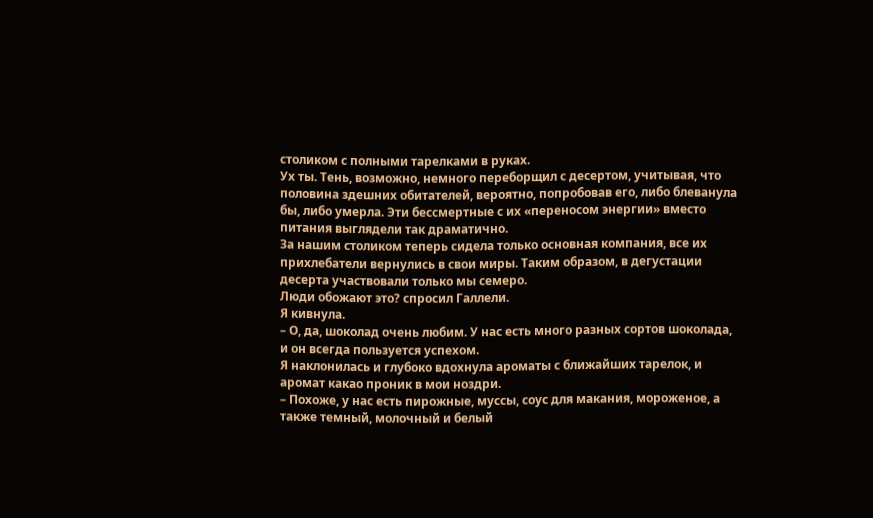столиком с полными тарелками в руках.
Ух ты. Тень, возможно, немного переборщил с десертом, учитывая, что половина здешних обитателей, вероятно, попробовав его, либо блеванула бы, либо умерла. Эти бессмертные с их «переносом энергии» вместо питания выглядели так драматично.
За нашим столиком теперь сидела только основная компания, все их прихлебатели вернулись в свои миры. Таким образом, в дегустации десерта участвовали только мы семеро.
Люди обожают это? спросил Галлели.
Я кивнула.
– О, да, шоколад очень любим. У нас есть много разных сортов шоколада, и он всегда пользуется успехом.
Я наклонилась и глубоко вдохнула ароматы с ближайших тарелок, и аромат какао проник в мои ноздри.
– Похоже, у нас есть пирожные, муссы, соус для макания, мороженое, а также темный, молочный и белый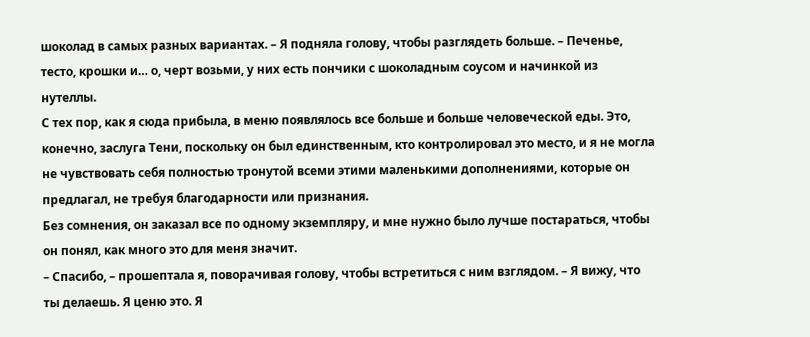шоколад в самых разных вариантах. – Я подняла голову, чтобы разглядеть больше. – Печенье, тесто, крошки и… о, черт возьми, у них есть пончики с шоколадным соусом и начинкой из нутеллы.
С тех пор, как я сюда прибыла, в меню появлялось все больше и больше человеческой еды. Это, конечно, заслуга Тени, поскольку он был единственным, кто контролировал это место, и я не могла не чувствовать себя полностью тронутой всеми этими маленькими дополнениями, которые он предлагал, не требуя благодарности или признания.
Без сомнения, он заказал все по одному экземпляру, и мне нужно было лучше постараться, чтобы он понял, как много это для меня значит.
– Спасибо, – прошептала я, поворачивая голову, чтобы встретиться с ним взглядом. – Я вижу, что ты делаешь. Я ценю это. Я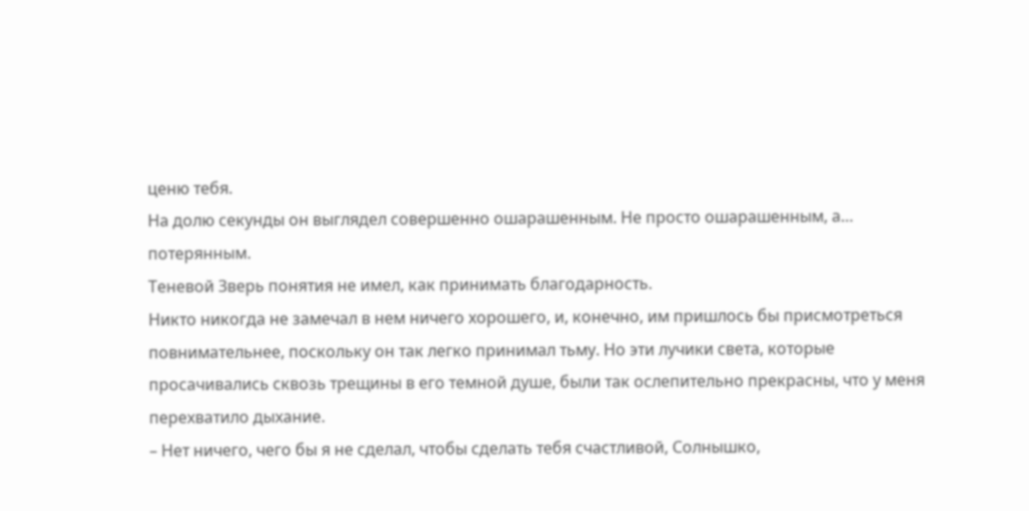ценю тебя.
На долю секунды он выглядел совершенно ошарашенным. Не просто ошарашенным, а… потерянным.
Теневой Зверь понятия не имел, как принимать благодарность.
Никто никогда не замечал в нем ничего хорошего, и, конечно, им пришлось бы присмотреться повнимательнее, поскольку он так легко принимал тьму. Но эти лучики света, которые просачивались сквозь трещины в его темной душе, были так ослепительно прекрасны, что у меня перехватило дыхание.
– Нет ничего, чего бы я не сделал, чтобы сделать тебя счастливой, Солнышко,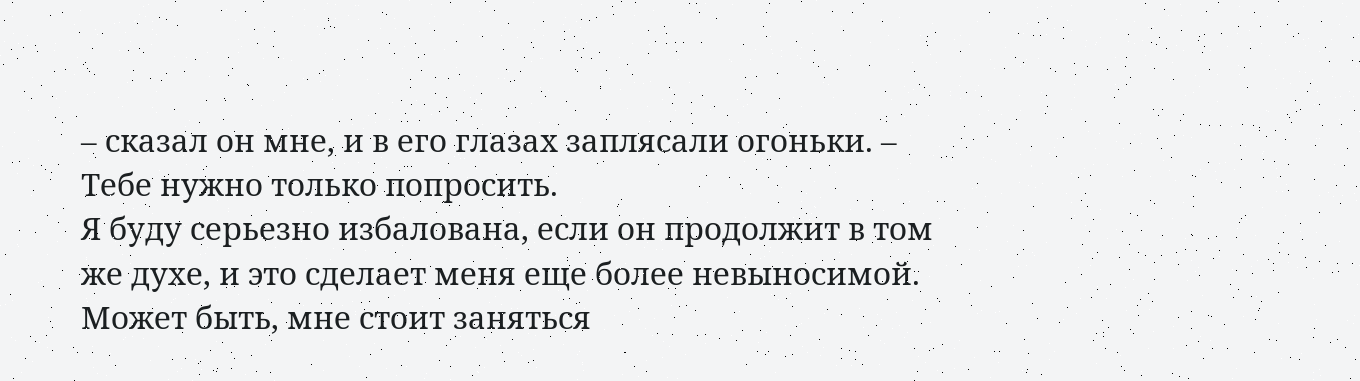– сказал он мне, и в его глазах заплясали огоньки. – Тебе нужно только попросить.
Я буду серьезно избалована, если он продолжит в том же духе, и это сделает меня еще более невыносимой. Может быть, мне стоит заняться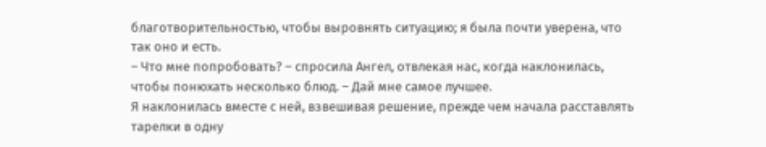благотворительностью, чтобы выровнять ситуацию; я была почти уверена, что так оно и есть.
– Что мне попробовать? – спросила Ангел, отвлекая нас, когда наклонилась, чтобы понюхать несколько блюд. – Дай мне самое лучшее.
Я наклонилась вместе с ней, взвешивая решение, прежде чем начала расставлять тарелки в одну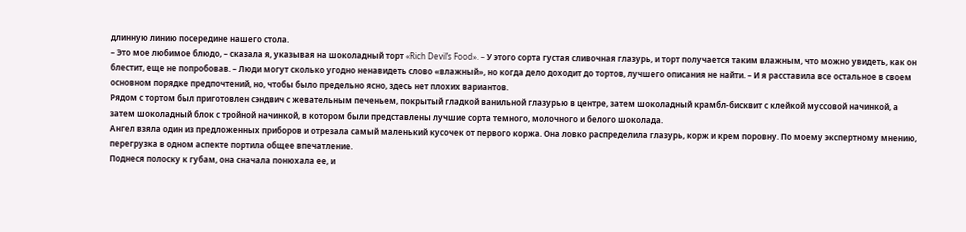длинную линию посередине нашего стола.
– Это мое любимое блюдо, – сказала я, указывая на шоколадный торт «Rich Devil’s Food». – У этого сорта густая сливочная глазурь, и торт получается таким влажным, что можно увидеть, как он блестит, еще не попробовав. – Люди могут сколько угодно ненавидеть слово «влажный», но когда дело доходит до тортов, лучшего описания не найти. – И я расставила все остальное в своем основном порядке предпочтений, но, чтобы было предельно ясно, здесь нет плохих вариантов.
Рядом с тортом был приготовлен сэндвич с жевательным печеньем, покрытый гладкой ванильной глазурью в центре, затем шоколадный крамбл-бисквит с клейкой муссовой начинкой, а затем шоколадный блок с тройной начинкой, в котором были представлены лучшие сорта темного, молочного и белого шоколада.
Ангел взяла один из предложенных приборов и отрезала самый маленький кусочек от первого коржа. Она ловко распределила глазурь, корж и крем поровну. По моему экспертному мнению, перегрузка в одном аспекте портила общее впечатление.
Поднеся полоску к губам, она сначала понюхала ее, и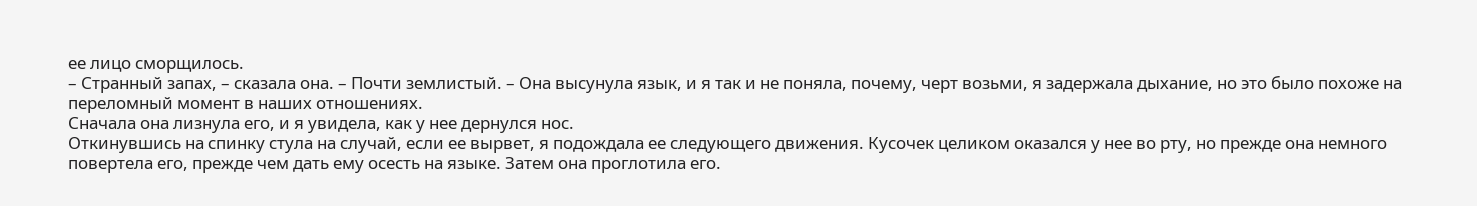ее лицо сморщилось.
– Странный запах, – сказала она. – Почти землистый. – Она высунула язык, и я так и не поняла, почему, черт возьми, я задержала дыхание, но это было похоже на переломный момент в наших отношениях.
Сначала она лизнула его, и я увидела, как у нее дернулся нос.
Откинувшись на спинку стула на случай, если ее вырвет, я подождала ее следующего движения. Кусочек целиком оказался у нее во рту, но прежде она немного повертела его, прежде чем дать ему осесть на языке. Затем она проглотила его.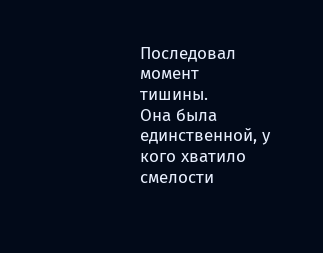Последовал момент тишины.
Она была единственной, у кого хватило смелости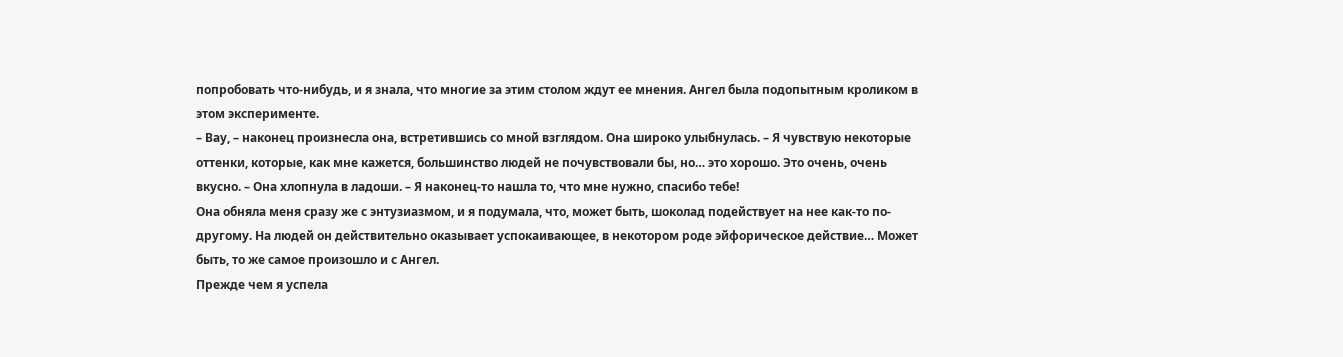попробовать что-нибудь, и я знала, что многие за этим столом ждут ее мнения. Ангел была подопытным кроликом в этом эксперименте.
– Вау, – наконец произнесла она, встретившись со мной взглядом. Она широко улыбнулась. – Я чувствую некоторые оттенки, которые, как мне кажется, большинство людей не почувствовали бы, но… это хорошо. Это очень, очень вкусно. – Она хлопнула в ладоши. – Я наконец-то нашла то, что мне нужно, спасибо тебе!
Она обняла меня сразу же с энтузиазмом, и я подумала, что, может быть, шоколад подействует на нее как-то по-другому. На людей он действительно оказывает успокаивающее, в некотором роде эйфорическое действие… Может быть, то же самое произошло и с Ангел.
Прежде чем я успела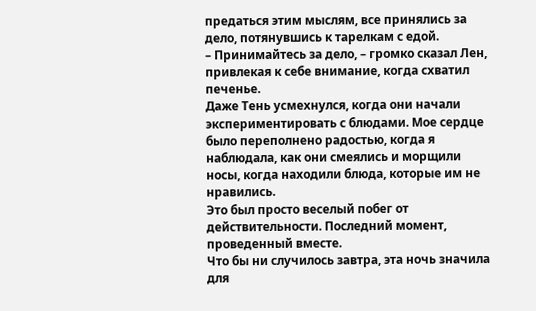предаться этим мыслям, все принялись за дело, потянувшись к тарелкам с едой.
– Принимайтесь за дело, – громко сказал Лен, привлекая к себе внимание, когда схватил печенье.
Даже Тень усмехнулся, когда они начали экспериментировать с блюдами. Мое сердце было переполнено радостью, когда я наблюдала, как они смеялись и морщили носы, когда находили блюда, которые им не нравились.
Это был просто веселый побег от действительности. Последний момент, проведенный вместе.
Что бы ни случилось завтра, эта ночь значила для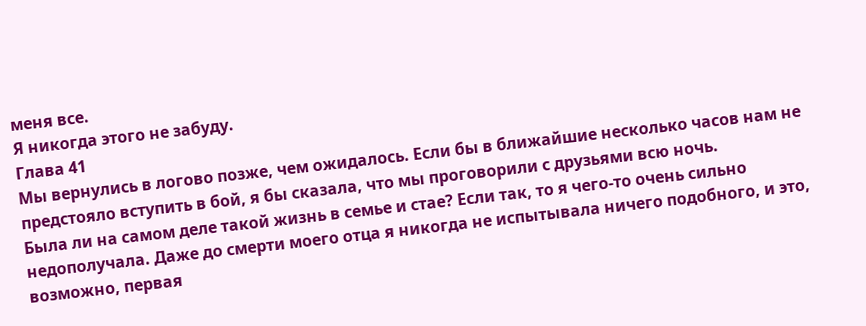меня все.
Я никогда этого не забуду.
Глава 41
Мы вернулись в логово позже, чем ожидалось. Если бы в ближайшие несколько часов нам не предстояло вступить в бой, я бы сказала, что мы проговорили с друзьями всю ночь.
Была ли на самом деле такой жизнь в семье и стае? Если так, то я чего-то очень сильно недополучала. Даже до смерти моего отца я никогда не испытывала ничего подобного, и это, возможно, первая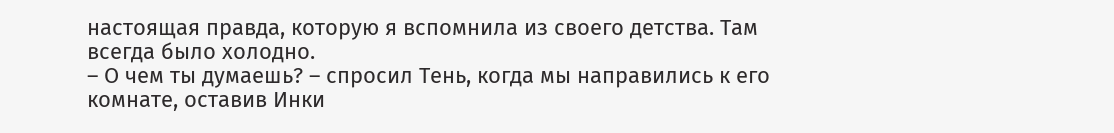настоящая правда, которую я вспомнила из своего детства. Там всегда было холодно.
– О чем ты думаешь? – cпросил Тень, когда мы направились к его комнате, оставив Инки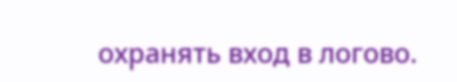охранять вход в логово.